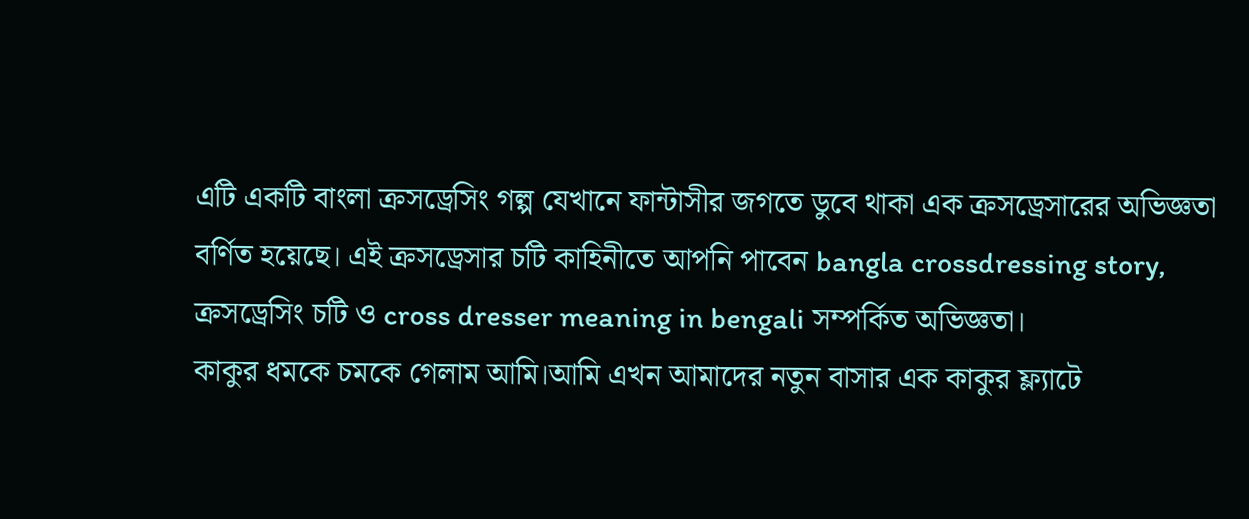এটি একটি বাংলা ক্রসড্রেসিং গল্প যেখানে ফান্টাসীর জগতে ডুবে থাকা এক ক্রসড্রেসারের অভিজ্ঞতা বর্ণিত হয়েছে। এই ক্রসড্রেসার চটি কাহিনীতে আপনি পাবেন bangla crossdressing story, ক্রসড্রেসিং চটি ও cross dresser meaning in bengali সম্পর্কিত অভিজ্ঞতা।
কাকুর ধমকে চমকে গেলাম আমি।আমি এখন আমাদের নতুন বাসার এক কাকুর ফ্ল্যাটে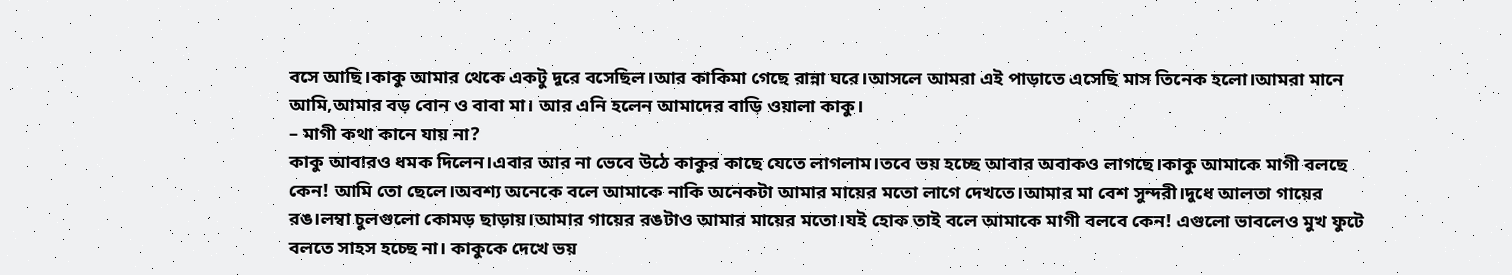বসে আছি।কাকু আমার থেকে একটু দূরে বসেছিল।আর কাকিমা গেছে রান্না ঘরে।আসলে আমরা এই পাড়াতে এসেছি মাস তিনেক হলো।আমরা মানে আমি,আমার বড় বোন ও বাবা মা। আর এনি হলেন আমাদের বাড়ি ওয়ালা কাকু।
– মাগী কথা কানে যায় না?
কাকু আবারও ধমক দিলেন।এবার আর না ভেবে উঠে কাকুর কাছে যেতে লাগলাম।তবে ভয় হচ্ছে আবার অবাকও লাগছে।কাকু আমাকে মাগী বলছে কেন! আমি তো ছেলে।অবশ্য অনেকে বলে আমাকে নাকি অনেকটা আমার মায়ের মতো লাগে দেখতে।আমার মা বেশ সুন্দরী।দুধে আলতা গায়ের রঙ।লম্বা চুলগুলো কোমড় ছাড়ায়।আমার গায়ের রঙটাও আমার মায়ের মতো।যই হোক তাই বলে আমাকে মাগী বলবে কেন! এগুলো ভাবলেও মুখ ফুটে বলতে সাহস হচ্ছে না। কাকুকে দেখে ভয়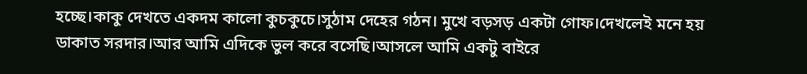হচ্ছে।কাকু দেখতে একদম কালো কুচকুচে।সুঠাম দেহের গঠন। মুখে বড়সড় একটা গোফ।দেখলেই মনে হয় ডাকাত সরদার।আর আমি এদিকে ভুল করে বসেছি।আসলে আমি একটু বাইরে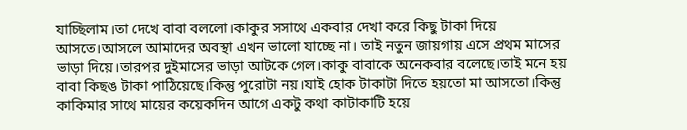যাচ্ছিলাম।তা দেখে বাবা বললো।কাকুর সসাথে একবার দেখা করে কিছু টাকা দিয়ে আসতে।আসলে আমাদের অবস্থা এখন ভালো যাচ্ছে না। তাই নতুন জায়গায় এসে প্রথম মাসের ভাড়া দিয়ে।তারপর দুইমাসের ভাড়া আটকে গেল।কাকু বাবাকে অনেকবার বলেছে।তাই মনে হয় বাবা কিছঙ টাকা পাঠিয়েছে।কিন্তু পুরোটা নয়।যাই হোক টাকাটা দিতে হয়তো মা আসতো।কিন্তু কাকিমার সাথে মায়ের কয়েকদিন আগে একটু কথা কাটাকাটি হয়ে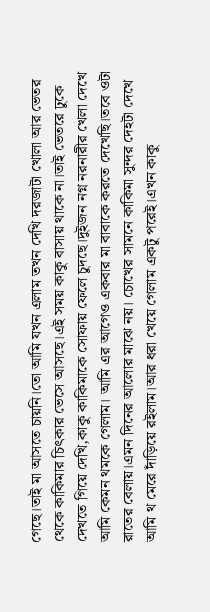গেছে।তাই মা আসতে চায়নি।তো আমি যখন এলাম তখন দেখি দরজাটা খোলা আর ভেতর থেকে কাকিমার চিৎকার ভেসে আসছে।এই সময় কাকু বাসায় থাকে না।তাই ভেতরে ঢুকে দেখতে গিয়ে দেখি,কাকু কাকিমাকে সোফায় ফেলে চুদছে।দুইজন নগ্ন নরনারীর খেলা দেখে আমি কেমন থমকে গেলাম। আমি এর আগেও একবার মা বাবাকে করতে দেখেছি।তবে ওটা রাতের বেলায়।এমন দিনের আলোর মাঝে নয়। চোখের সামনে কাকিমা সুন্দর দেহটা দেখে আমি থ মেরে দাঁড়িয়ে রইলাম।আর ধরা খেয়ে গেলাম একটু পরেই।এখন কাকু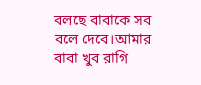বলছে বাবাকে সব বলে দেবে।আমার বাবা খুব রাগি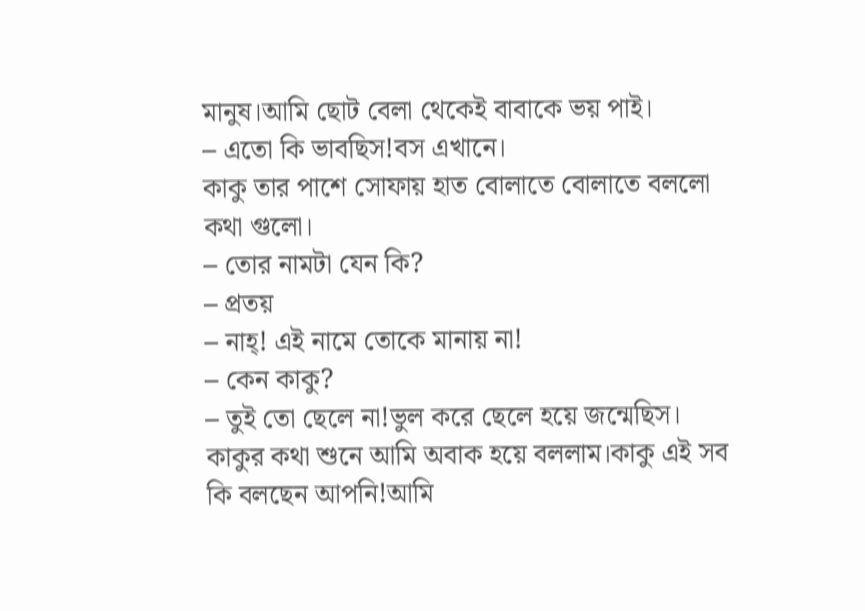মানুষ।আমি ছোট বেলা থেকেই বাবাকে ভয় পাই।
– এতো কি ভাবছিস!বস এখানে।
কাকু তার পাশে সোফায় হাত বোলাতে বোলাতে বললো কথা গুলো।
– তোর নামটা যেন কি?
– প্রতয়
– নাহ্! এই নামে তোকে মানায় না!
– কেন কাকু?
– তুই তো ছেলে না!ভুল করে ছেলে হয়ে জন্মেছিস।
কাকুর কথা শুনে আমি অবাক হয়ে বললাম।কাকু এই সব কি বলছেন আপনি!আমি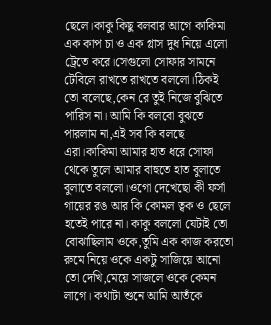ছেলে।কাকু কিছু বলবার আগে কাকিমা এক কাপ চা ও এক গ্লাস দুধ নিয়ে এলো ট্রেতে করে।সেগুলো সোফার সামনে টেবিলে রাখতে রাখতে বললো।ঠিকই তো বলেছে,কেন রে তুই নিজে বুঝিতে পারিস না। আমি কি বলবো বুঝতে পারলাম না,এই সব কি বলছে এরা।কাকিমা আমার হাত ধরে সোফা থেকে তুলে আমার বাহুতে হাত বুলাতে বুলাতে বললো।ওগো দেখেছো কী ফর্সা গায়ের রঙ আর কি কোমল ত্বক ও ছেলে হতেই পারে না। কাকু বললো যেটাই তো বোঝাছিলাম ওকে,তুমি এক কাজ করতো রুমে নিয়ে ওকে একটু সাজিয়ে আনো তো দেখি,মেয়ে সাজলে ওকে কেমন লাগে। কথাটা শুনে আমি আতঁকে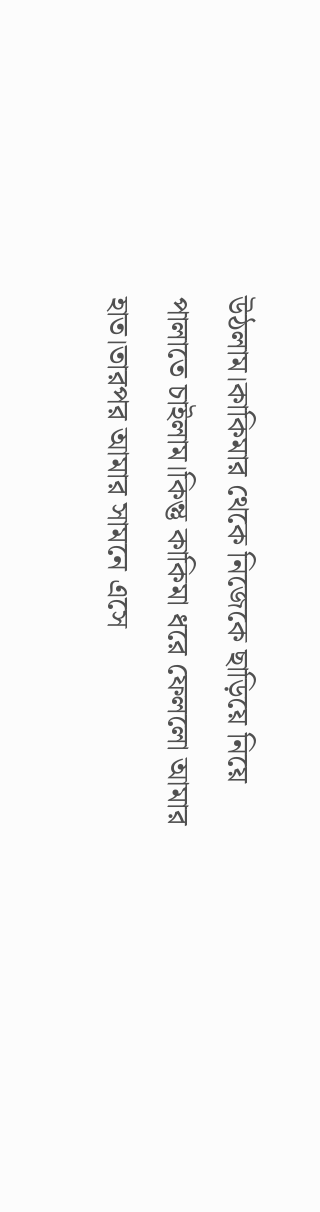উঠলাম।কাকিমার থেকে নিজেকে ছাড়িয়ে নিয়ে পালাতে চাইলাম।কিন্তু কাকিমা ধরে ফেললো আমার হাত।তারপর আমার সামনে এসে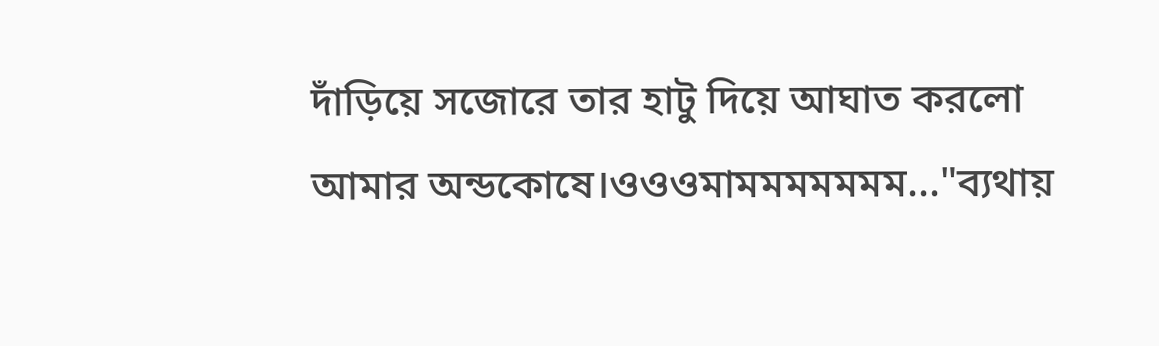দাঁড়িয়ে সজোরে তার হাটু দিয়ে আঘাত করলো আমার অন্ডকোষে।ওওওমামমমমমমম..."ব্যথায়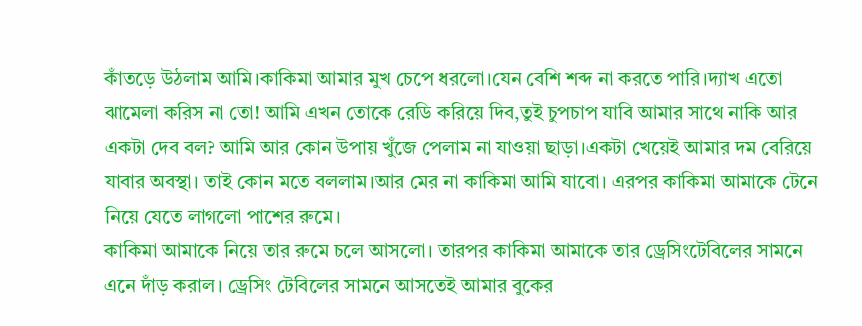কাঁতড়ে উঠলাম আমি।কাকিমা আমার মুখ চেপে ধরলো।যেন বেশি শব্দ না করতে পারি।দ্যাখ এতো ঝামেলা করিস না তো! আমি এখন তোকে রেডি করিয়ে দিব,তুই চুপচাপ যাবি আমার সাথে নাকি আর একটা দেব বল? আমি আর কোন উপায় খুঁজে পেলাম না যাওয়া ছাড়া।একটা খেয়েই আমার দম বেরিয়ে যাবার অবস্থা। তাই কোন মতে বললাম।আর মের না কাকিমা আমি যাবো। এরপর কাকিমা আমাকে টেনে নিয়ে যেতে লাগলো পাশের রুমে।
কাকিমা আমাকে নিয়ে তার রুমে চলে আসলো। তারপর কাকিমা আমাকে তার ড্রেসিংটেবিলের সামনে এনে দাঁড় করাল। ড্রেসিং টেবিলের সামনে আসতেই আমার বুকের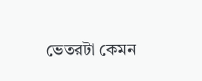ভেতরটা কেমন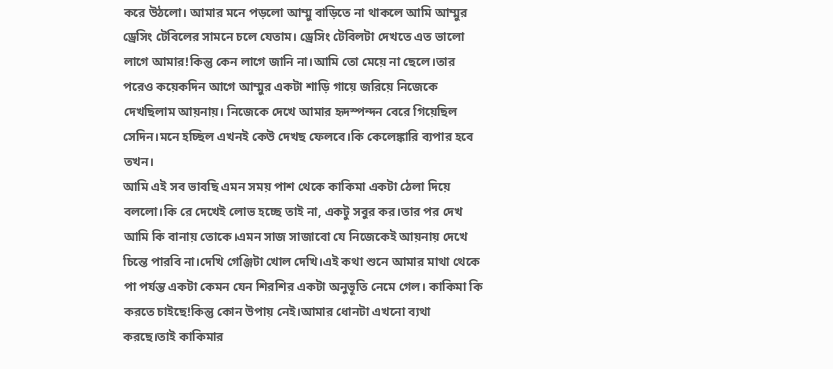করে উঠলো। আমার মনে পড়লো আম্মু বাড়িতে না থাকলে আমি আম্মুর ড্রেসিং টেবিলের সামনে চলে যেতাম। ড্রেসিং টেবিলটা দেখতে এত ভালো লাগে আমার!কিন্তু কেন লাগে জানি না।আমি তো মেয়ে না ছেলে।তার পরেও কয়েকদিন আগে আম্মুর একটা শাড়ি গায়ে জরিয়ে নিজেকে দেখছিলাম আয়নায়। নিজেকে দেখে আমার হৃদস্পন্দন বেরে গিয়েছিল সেদিন।মনে হচ্ছিল এখনই কেউ দেখছ ফেলবে।কি কেলেঙ্কারি ব্যপার হবে তখন।
আমি এই সব ভাবছি এমন সময় পাশ থেকে কাকিমা একটা ঠেলা দিয়ে বললো।কি রে দেখেই লোভ হচ্ছে তাই না, একটু সবুর কর।তার পর দেখ আমি কি বানায় তোকে।এমন সাজ সাজাবো যে নিজেকেই আয়নায় দেখে চিন্তে পারবি না।দেখি গেঞ্জিটা খোল দেখি।এই কথা শুনে আমার মাথা থেকে পা পর্যন্ত একটা কেমন যেন শিরশির একটা অনুভূতি নেমে গেল। কাকিমা কি করতে চাইছে!কিন্তু কোন উপায় নেই।আমার ধোনটা এখনো ব্যথা করছে।তাই কাকিমার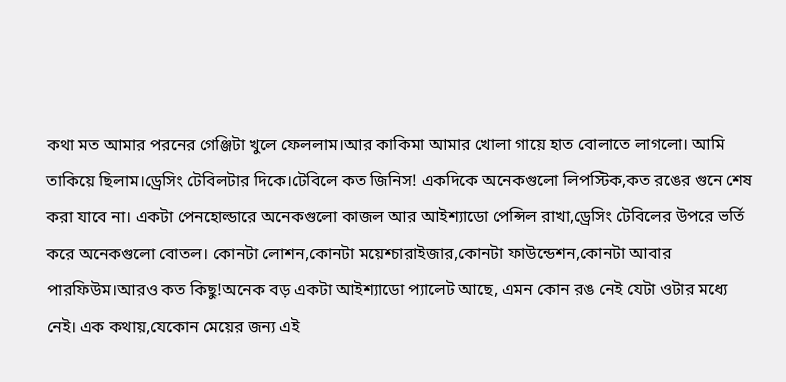কথা মত আমার পরনের গেঞ্জিটা খুলে ফেললাম।আর কাকিমা আমার খোলা গায়ে হাত বোলাতে লাগলো। আমি তাকিয়ে ছিলাম।ড্রেসিং টেবিলটার দিকে।টেবিলে কত জিনিস! একদিকে অনেকগুলো লিপস্টিক,কত রঙের গুনে শেষ করা যাবে না। একটা পেনহোল্ডারে অনেকগুলো কাজল আর আইশ্যাডো পেন্সিল রাখা,ড্রেসিং টেবিলের উপরে ভর্তি করে অনেকগুলো বোতল। কোনটা লোশন,কোনটা ময়েশ্চারাইজার,কোনটা ফাউন্ডেশন,কোনটা আবার পারফিউম।আরও কত কিছু!অনেক বড় একটা আইশ্যাডো প্যালেট আছে, এমন কোন রঙ নেই যেটা ওটার মধ্যে নেই। এক কথায়,যেকোন মেয়ের জন্য এই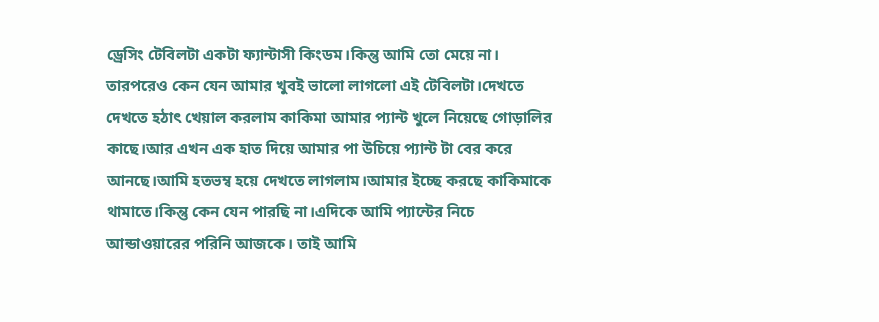ড্রেসিং টেবিলটা একটা ফ্যান্টাসী কিংডম।কিন্তু আমি তো মেয়ে না। তারপরেও কেন যেন আমার খুবই ভালো লাগলো এই টেবিলটা।দেখতে দেখতে হঠাৎ খেয়াল করলাম কাকিমা আমার প্যান্ট খুলে নিয়েছে গোড়ালির কাছে।আর এখন এক হাত দিয়ে আমার পা উচিয়ে প্যান্ট টা বের করে আনছে।আমি হতভম্ব হয়ে দেখতে লাগলাম।আমার ইচ্ছে করছে কাকিমাকে থামাতে।কিন্তু কেন যেন পারছি না।এদিকে আমি প্যান্টের নিচে আন্ডাওয়ারের পরিনি আজকে। তাই আমি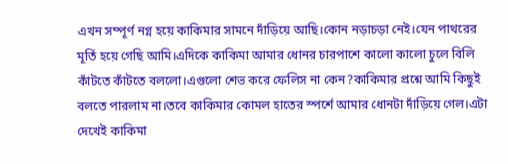এখন সম্পূর্ণ নগ্ন হয়ে কাকিমার সামনে দাঁড়িয়ে আছি।কোন নড়াচড়া নেই।যেন পাথরের মূর্তি হয়ে গেছি আমি।এদিকে কাকিমা আমার ধোনর চারপাশে কালো কালো চুলে বিলি কাঁটতে কাঁটতে বললো।এগুলো শেভ করে ফেলিস না কেন?কাকিমার প্রশ্নে আমি কিছুই বলতে পারলাম না।তবে কাকিমার কোমল হাতের স্পর্শে আমার ধোনটা দাঁড়িয়ে গেল।এটা দেখেই কাকিমা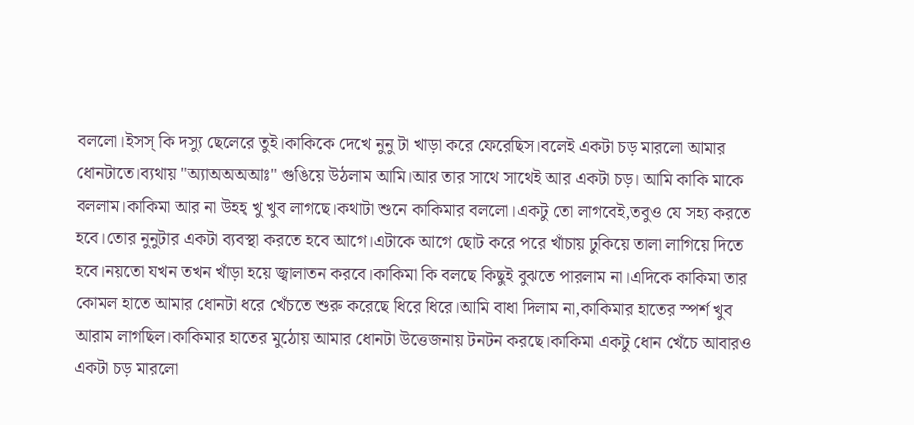বললো।ইসস্ কি দস্যু ছেলেরে তুই।কাকিকে দেখে নুনু টা খাড়া করে ফেরেছিস।বলেই একটা চড় মারলো আমার ধোনটাতে।ব্যথায় "অ্যাঅঅঅআঃ" গুঙিয়ে উঠলাম আমি।আর তার সাথে সাথেই আর একটা চড়। আমি কাকি মাকে বললাম।কাকিমা আর না উহহ্ খু খুব লাগছে।কথাটা শুনে কাকিমার বললো।একটু তো লাগবেই,তবুও যে সহ্য করতে হবে।তোর নুনুটার একটা ব্যবস্থা করতে হবে আগে।এটাকে আগে ছোট করে পরে খাঁচায় ঢুকিয়ে তালা লাগিয়ে দিতে হবে।নয়তো যখন তখন খাঁড়া হয়ে জ্বালাতন করবে।কাকিমা কি বলছে কিছুই বুঝতে পারলাম না।এদিকে কাকিমা তার কোমল হাতে আমার ধোনটা ধরে খেঁচতে শুরু করেছে ধিরে ধিরে।আমি বাধা দিলাম না,কাকিমার হাতের স্পর্শ খুব আরাম লাগছিল।কাকিমার হাতের মুঠোয় আমার ধোনটা উত্তেজনায় টনটন করছে।কাকিমা একটু ধোন খেঁচে আবারও একটা চড় মারলো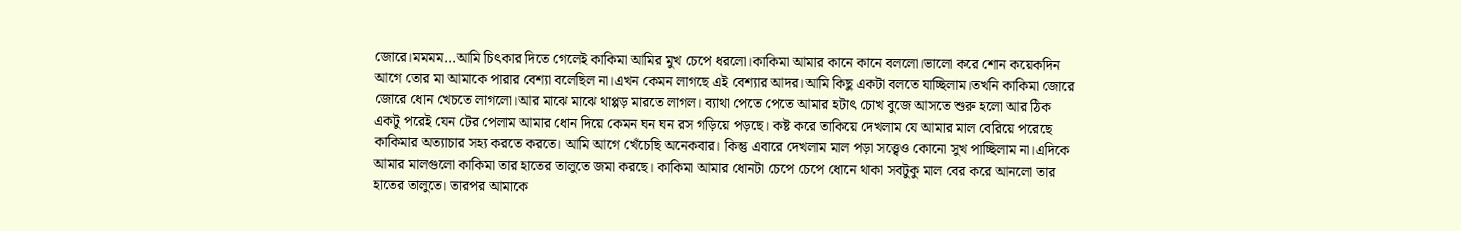জোরে।মমমম...আমি চিৎকার দিতে গেলেই কাকিমা আমির মুখ চেপে ধরলো।কাকিমা আমার কানে কানে বললো।ভালো করে শোন কয়েকদিন আগে তোর মা আমাকে পারার বেশ্যা বলেছিল না।এখন কেমন লাগছে এই বেশ্যার আদর।আমি কিছু একটা বলতে যাচ্ছিলাম।তখনি কাকিমা জোরে জোরে ধোন খেচতে লাগলো।আর মাঝে মাঝে থাপ্পড় মারতে লাগল। ব্যাথা পেতে পেতে আমার হটাৎ চোখ বুজে আসতে শুরু হলো আর ঠিক একটু পরেই যেন টের পেলাম আমার ধোন দিয়ে কেমন ঘন ঘন রস গড়িয়ে পড়ছে। কষ্ট করে তাকিয়ে দেখলাম যে আমার মাল বেরিয়ে পরেছে কাকিমার অত্যাচার সহ্য করতে করতে। আমি আগে খেঁচেছি অনেকবার। কিন্তু এবারে দেখলাম মাল পড়া সত্ত্বেও কোনো সুখ পাচ্ছিলাম না।এদিকে আমার মালগুলো কাকিমা তার হাতের তালুতে জমা করছে। কাকিমা আমার ধোনটা চেপে চেপে ধোনে থাকা সবটুকু মাল বের করে আনলো তার হাতের তালুতে। তারপর আমাকে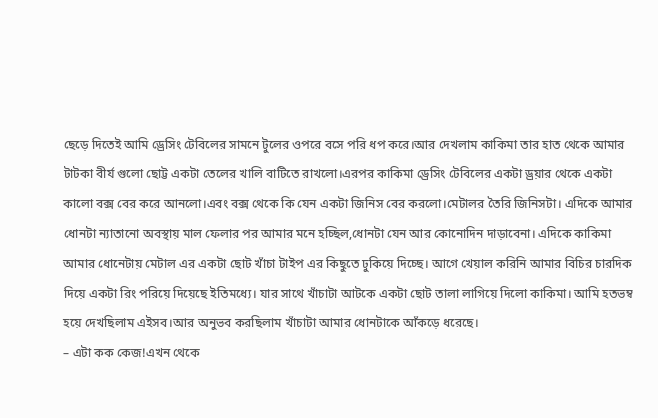ছেড়ে দিতেই আমি ড্রেসিং টেবিলের সামনে টুলের ওপরে বসে পরি ধপ করে।আর দেখলাম কাকিমা তার হাত থেকে আমার টাটকা বীর্য গুলো ছোট্ট একটা তেলের খালি বাটিতে রাখলো।এরপর কাকিমা ড্রেসিং টেবিলের একটা ড্রয়ার থেকে একটা কালো বক্স বের করে আনলো।এবং বক্স থেকে কি যেন একটা জিনিস বের করলো।মেটালর তৈরি জিনিসটা। এদিকে আমার ধোনটা ন্যাতানো অবস্থায় মাল ফেলার পর আমার মনে হচ্ছিল,ধোনটা যেন আর কোনোদিন দাড়াবেনা। এদিকে কাকিমা আমার ধোনেটায় মেটাল এর একটা ছোট খাঁচা টাইপ এর কিছুতে ঢুকিয়ে দিচ্ছে। আগে খেয়াল করিনি আমার বিচির চারদিক দিয়ে একটা রিং পরিয়ে দিয়েছে ইতিমধ্যে। যার সাথে খাঁচাটা আটকে একটা ছোট তালা লাগিয়ে দিলো কাকিমা। আমি হতভম্ব হয়ে দেখছিলাম এইসব।আর অনুভব করছিলাম খাঁচাটা আমার ধোনটাকে আঁকড়ে ধরেছে।
– এটা কক কেজ!এখন থেকে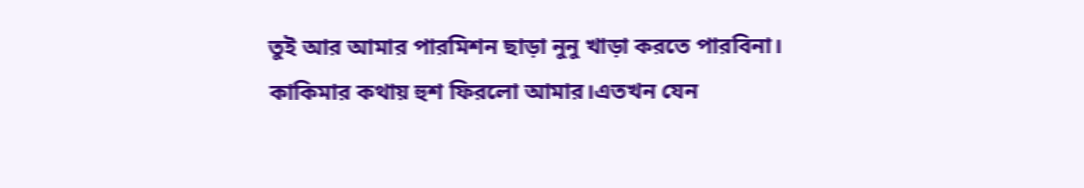তুই আর আমার পারমিশন ছাড়া নুনু খাড়া করতে পারবিনা।
কাকিমার কথায় হুশ ফিরলো আমার।এতখন যেন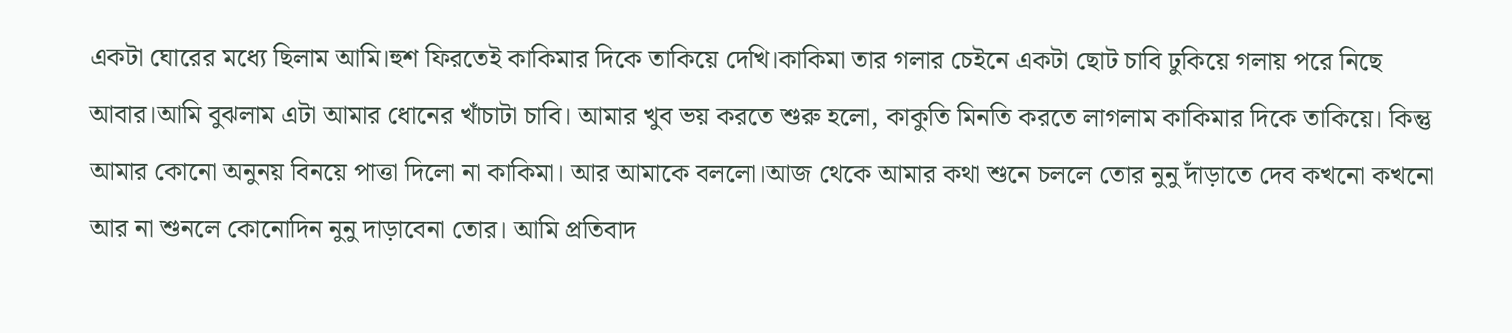একটা ঘোরের মধ্যে ছিলাম আমি।হুশ ফিরতেই কাকিমার দিকে তাকিয়ে দেখি।কাকিমা তার গলার চেইনে একটা ছোট চাবি ঢুকিয়ে গলায় পরে নিছে আবার।আমি বুঝলাম এটা আমার ধোনের খাঁচাটা চাবি। আমার খুব ভয় করতে শুরু হলো, কাকুতি মিনতি করতে লাগলাম কাকিমার দিকে তাকিয়ে। কিন্তু আমার কোনো অনুনয় বিনয়ে পাত্তা দিলো না কাকিমা। আর আমাকে বললো।আজ থেকে আমার কথা শুনে চললে তোর নুনু দাঁড়াতে দেব কখনো কখনো আর না শুনলে কোনোদিন নুনু দাড়াবেনা তোর। আমি প্রতিবাদ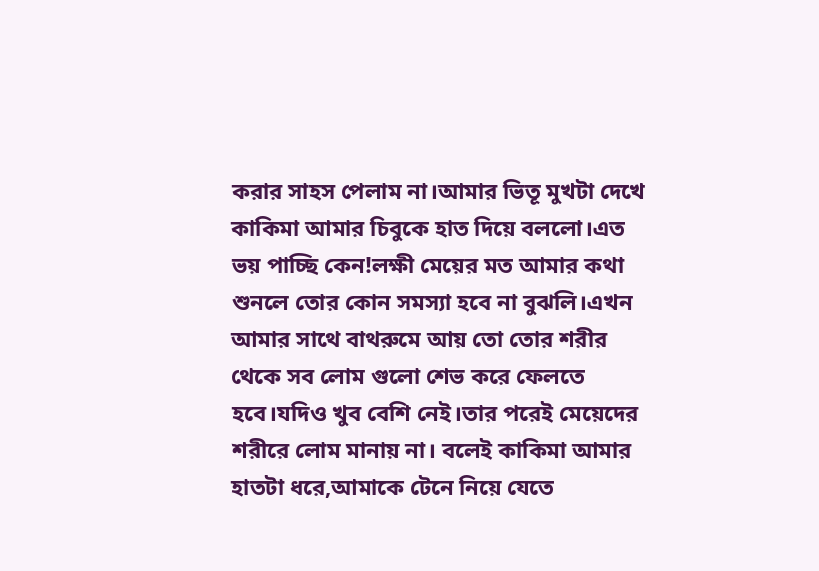করার সাহস পেলাম না।আমার ভিতূ মুখটা দেখে কাকিমা আমার চিবুকে হাত দিয়ে বললো।এত ভয় পাচ্ছি কেন!লক্ষী মেয়ের মত আমার কথা শুনলে তোর কোন সমস্যা হবে না বুঝলি।এখন আমার সাথে বাথরুমে আয় তো তোর শরীর থেকে সব লোম গুলো শেভ করে ফেলতে হবে।যদিও খুব বেশি নেই।তার পরেই মেয়েদের শরীরে লোম মানায় না। বলেই কাকিমা আমার হাতটা ধরে,আমাকে টেনে নিয়ে যেতে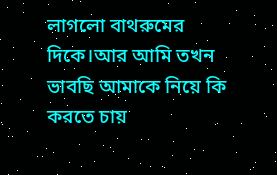লাগলো বাথরুমের দিকে।আর আমি তখন ভাবছি আমাকে নিয়ে কি করতে চায়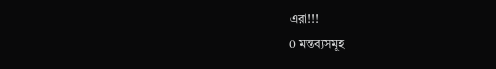এরা!!!
0 মন্তব্যসমূহ